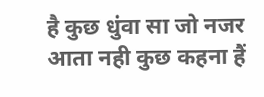है कुछ धुंवा सा जो नजर आता नही कुछ कहना हैं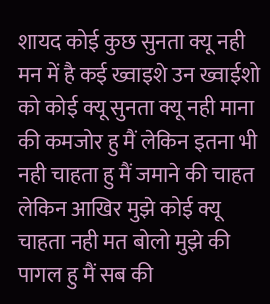शायद कोई कुछ सुनता क्यू नही मन में है कई ख्वाइशे उन ख्वाईशो को कोई क्यू सुनता क्यू नही माना की कमजोर हु मैं लेकिन इतना भी नही चाहता हु मैं जमाने की चाहत लेकिन आखिर मुझे कोई क्यू चाहता नही मत बोलो मुझे की पागल हु मैं सब की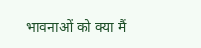भावनाओं को क्या मैं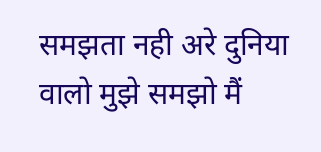समझता नही अरे दुनिया वालो मुझे समझो मैं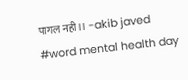पागल नही।। -akib javed #word mental health day